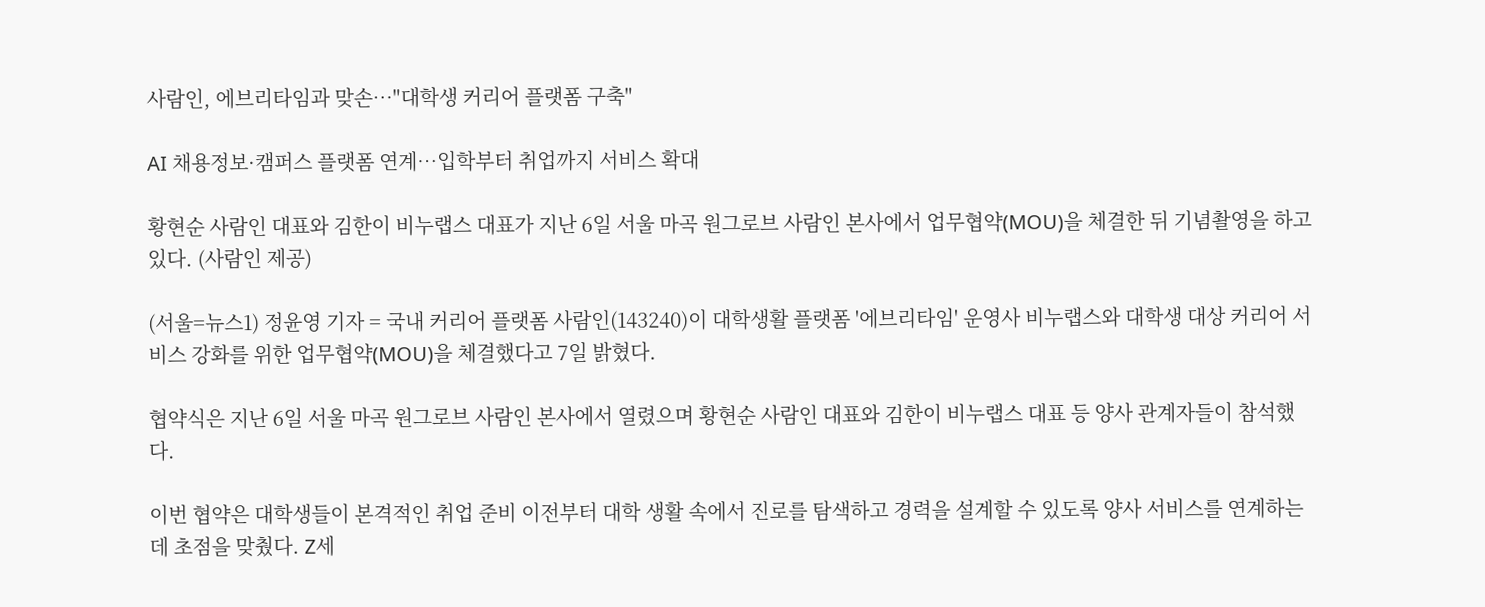사람인, 에브리타임과 맞손…"대학생 커리어 플랫폼 구축"

AI 채용정보·캠퍼스 플랫폼 연계…입학부터 취업까지 서비스 확대

황현순 사람인 대표와 김한이 비누랩스 대표가 지난 6일 서울 마곡 원그로브 사람인 본사에서 업무협약(MOU)을 체결한 뒤 기념촬영을 하고 있다. (사람인 제공)

(서울=뉴스1) 정윤영 기자 = 국내 커리어 플랫폼 사람인(143240)이 대학생활 플랫폼 '에브리타임' 운영사 비누랩스와 대학생 대상 커리어 서비스 강화를 위한 업무협약(MOU)을 체결했다고 7일 밝혔다.

협약식은 지난 6일 서울 마곡 원그로브 사람인 본사에서 열렸으며 황현순 사람인 대표와 김한이 비누랩스 대표 등 양사 관계자들이 참석했다.

이번 협약은 대학생들이 본격적인 취업 준비 이전부터 대학 생활 속에서 진로를 탐색하고 경력을 설계할 수 있도록 양사 서비스를 연계하는 데 초점을 맞췄다. Z세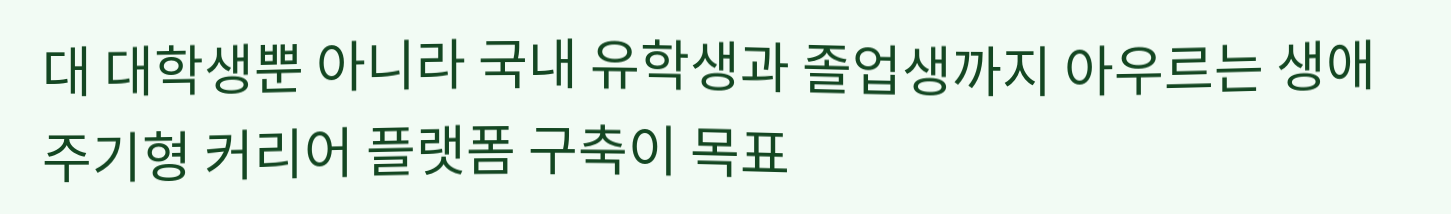대 대학생뿐 아니라 국내 유학생과 졸업생까지 아우르는 생애주기형 커리어 플랫폼 구축이 목표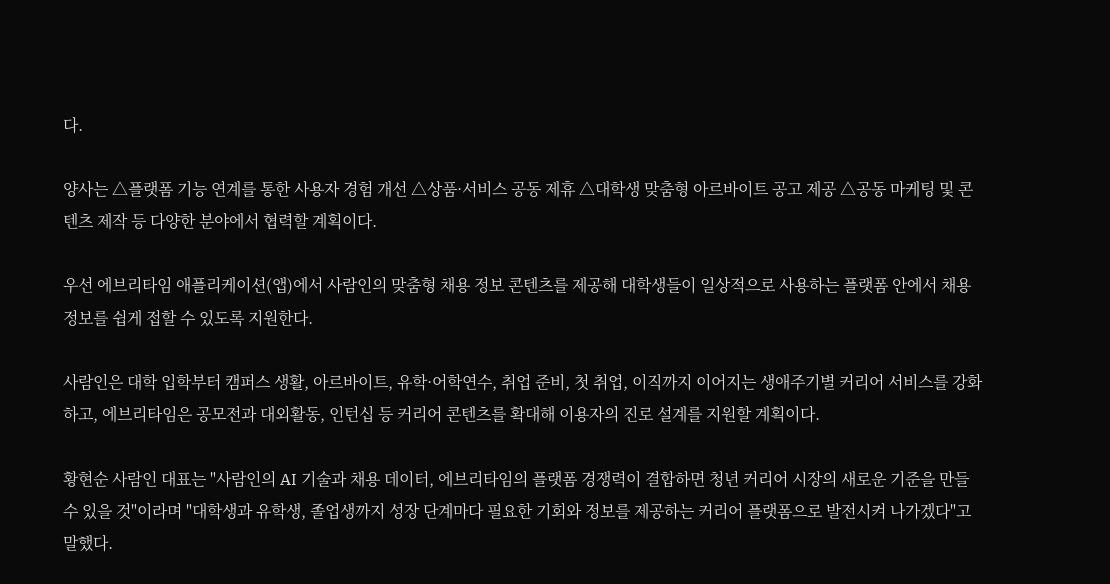다.

양사는 △플랫폼 기능 연계를 통한 사용자 경험 개선 △상품·서비스 공동 제휴 △대학생 맞춤형 아르바이트 공고 제공 △공동 마케팅 및 콘텐츠 제작 등 다양한 분야에서 협력할 계획이다.

우선 에브리타임 애플리케이션(앱)에서 사람인의 맞춤형 채용 정보 콘텐츠를 제공해 대학생들이 일상적으로 사용하는 플랫폼 안에서 채용 정보를 쉽게 접할 수 있도록 지원한다.

사람인은 대학 입학부터 캠퍼스 생활, 아르바이트, 유학·어학연수, 취업 준비, 첫 취업, 이직까지 이어지는 생애주기별 커리어 서비스를 강화하고, 에브리타임은 공모전과 대외활동, 인턴십 등 커리어 콘텐츠를 확대해 이용자의 진로 설계를 지원할 계획이다.

황현순 사람인 대표는 "사람인의 AI 기술과 채용 데이터, 에브리타임의 플랫폼 경쟁력이 결합하면 청년 커리어 시장의 새로운 기준을 만들 수 있을 것"이라며 "대학생과 유학생, 졸업생까지 성장 단계마다 필요한 기회와 정보를 제공하는 커리어 플랫폼으로 발전시켜 나가겠다"고 말했다.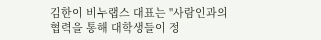김한이 비누랩스 대표는 "사람인과의 협력을 통해 대학생들이 정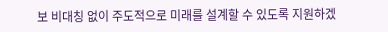보 비대칭 없이 주도적으로 미래를 설계할 수 있도록 지원하겠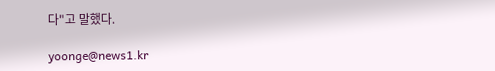다"고 말했다.

yoonge@news1.kr